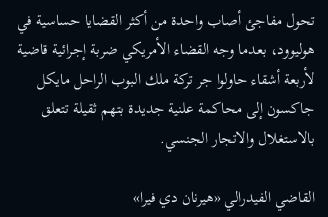تحول مفاجئ أصاب واحدة من أكثر القضايا حساسية في هوليوود، بعدما وجه القضاء الأمريكي ضربة إجرائية قاضية لأربعة أشقاء حاولوا جر تركة ملك البوب الراحل مايكل جاكسون إلى محاكمة علنية جديدة بتهم ثقيلة تتعلق بالاستغلال والاتجار الجنسي.

القاضي الفيدرالي «هيرنان دي فيرا»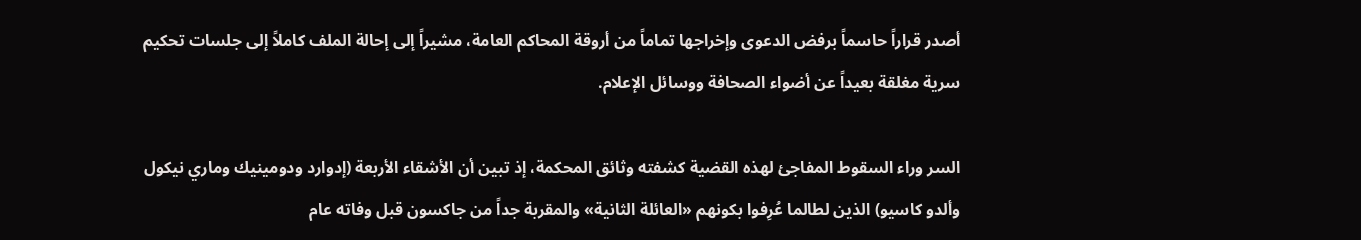أصدر قراراً حاسماً برفض الدعوى وإخراجها تماماً من أروقة المحاكم العامة، مشيراً إلى إحالة الملف كاملاً إلى جلسات تحكيم سرية مغلقة بعيداً عن أضواء الصحافة ووسائل الإعلام.

السر وراء السقوط المفاجئ لهذه القضية كشفته وثائق المحكمة، إذ تبين أن الأشقاء الأربعة (إدوارد ودومينيك وماري نيكول وألدو كاسيو) الذين لطالما عُرِفوا بكونهم «العائلة الثانية» والمقربة جداً من جاكسون قبل وفاته عام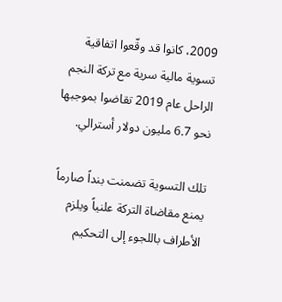2009، كانوا قد وقّعوا اتفاقية تسوية مالية سرية مع تركة النجم الراحل عام 2019 تقاضوا بموجبها نحو 6.7 مليون دولار أسترالي.

تلك التسوية تضمنت بنداً صارماً يمنع مقاضاة التركة علنياً ويلزم الأطراف باللجوء إلى التحكيم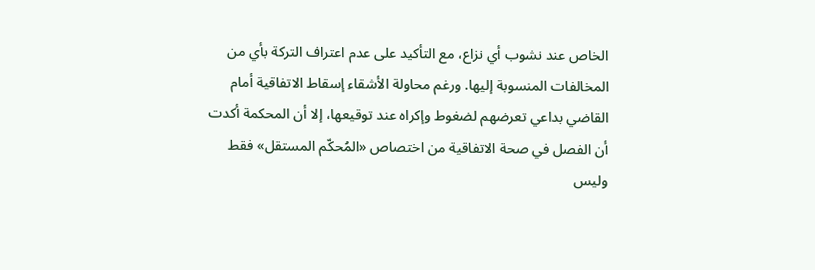الخاص عند نشوب أي نزاع، مع التأكيد على عدم اعتراف التركة بأي من المخالفات المنسوبة إليها. ورغم محاولة الأشقاء إسقاط الاتفاقية أمام القاضي بداعي تعرضهم لضغوط وإكراه عند توقيعها، إلا أن المحكمة أكدت أن الفصل في صحة الاتفاقية من اختصاص «المُحكّم المستقل» فقط وليس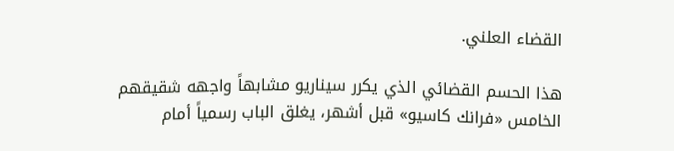القضاء العلني.

هذا الحسم القضائي الذي يكرر سيناريو مشابهاً واجهه شقيقهم الخامس «فرانك كاسيو» قبل أشهر، يغلق الباب رسمياً أمام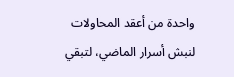واحدة من أعقد المحاولات لنبش أسرار الماضي، لتبقي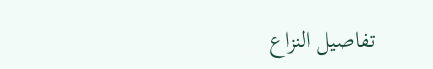تفاصيل النزاع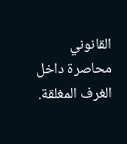القانوني محاصرة داخل الغرف المغلقة.